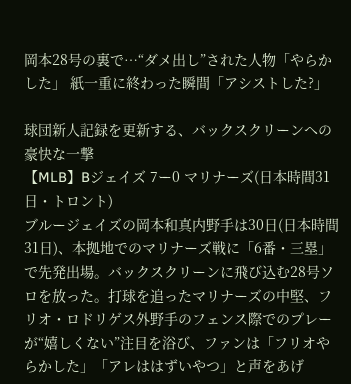岡本28号の裏で…“ダメ出し”された人物「やらかした」 紙一重に終わった瞬間「アシストした?」

球団新人記録を更新する、バックスクリーンへの豪快な一撃
【MLB】Bジェイズ 7ー0 マリナーズ(日本時間31日・トロント)
ブルージェイズの岡本和真内野手は30日(日本時間31日)、本拠地でのマリナーズ戦に「6番・三塁」で先発出場。バックスクリーンに飛び込む28号ソロを放った。打球を追ったマリナーズの中堅、フリオ・ロドリゲス外野手のフェンス際でのプレーが“嬉しくない”注目を浴び、ファンは「フリオやらかした」「アレははずいやつ」と声をあげ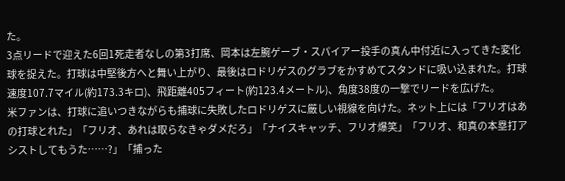た。
3点リードで迎えた6回1死走者なしの第3打席、岡本は左腕ゲーブ・スパイアー投手の真ん中付近に入ってきた変化球を捉えた。打球は中堅後方へと舞い上がり、最後はロドリゲスのグラブをかすめてスタンドに吸い込まれた。打球速度107.7マイル(約173.3キロ)、飛距離405フィート(約123.4メートル)、角度38度の一撃でリードを広げた。
米ファンは、打球に追いつきながらも捕球に失敗したロドリゲスに厳しい視線を向けた。ネット上には「フリオはあの打球とれた」「フリオ、あれは取らなきゃダメだろ」「ナイスキャッチ、フリオ爆笑」「フリオ、和真の本塁打アシストしてもうた……?」「捕った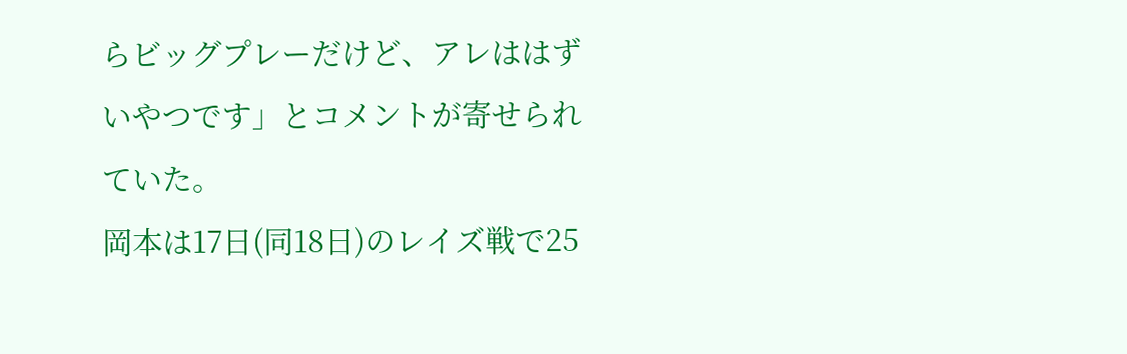らビッグプレーだけど、アレははずいやつです」とコメントが寄せられていた。
岡本は17日(同18日)のレイズ戦で25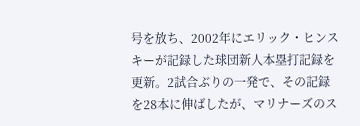号を放ち、2002年にエリック・ヒンスキーが記録した球団新人本塁打記録を更新。2試合ぶりの一発で、その記録を28本に伸ばしたが、マリナーズのス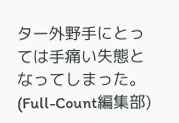ター外野手にとっては手痛い失態となってしまった。
(Full-Count編集部)